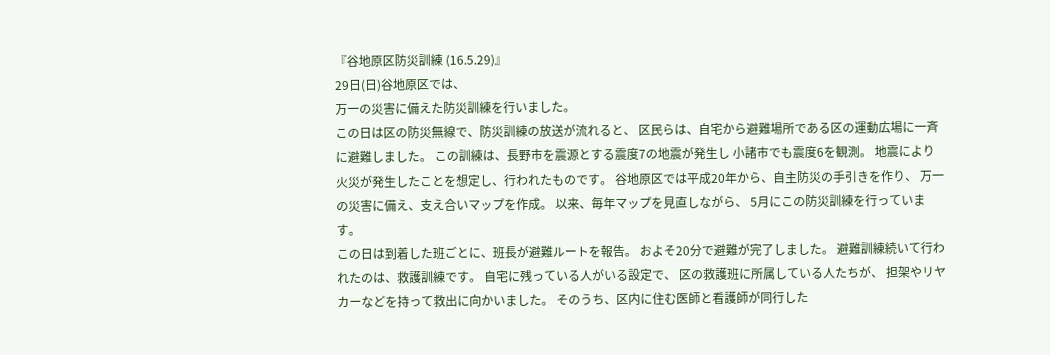『谷地原区防災訓練 (16.5.29)』
29日(日)谷地原区では、
万一の災害に備えた防災訓練を行いました。
この日は区の防災無線で、防災訓練の放送が流れると、 区民らは、自宅から避難場所である区の運動広場に一斉に避難しました。 この訓練は、長野市を震源とする震度7の地震が発生し 小諸市でも震度6を観測。 地震により火災が発生したことを想定し、行われたものです。 谷地原区では平成20年から、自主防災の手引きを作り、 万一の災害に備え、支え合いマップを作成。 以来、毎年マップを見直しながら、 5月にこの防災訓練を行っています。
この日は到着した班ごとに、班長が避難ルートを報告。 およそ20分で避難が完了しました。 避難訓練続いて行われたのは、救護訓練です。 自宅に残っている人がいる設定で、 区の救護班に所属している人たちが、 担架やリヤカーなどを持って救出に向かいました。 そのうち、区内に住む医師と看護師が同行した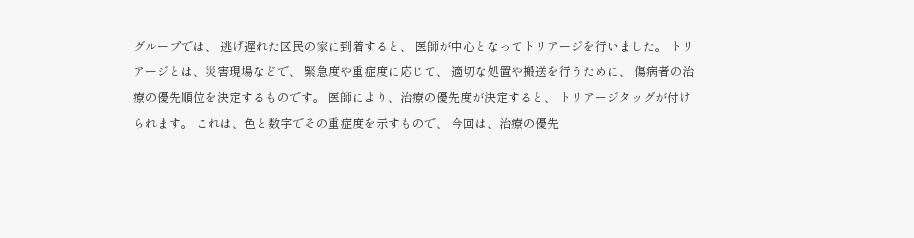グループでは、 逃げ遅れた区民の家に到着すると、 医師が中心となってトリアージを行いました。 トリアージとは、災害現場などで、 緊急度や重症度に応じて、 適切な処置や搬送を行うために、 傷病者の治療の優先順位を決定するものです。 医師により、治療の優先度が決定すると、 トリアージタッグが付けられます。 これは、色と数字でその重症度を示すもので、 今回は、治療の優先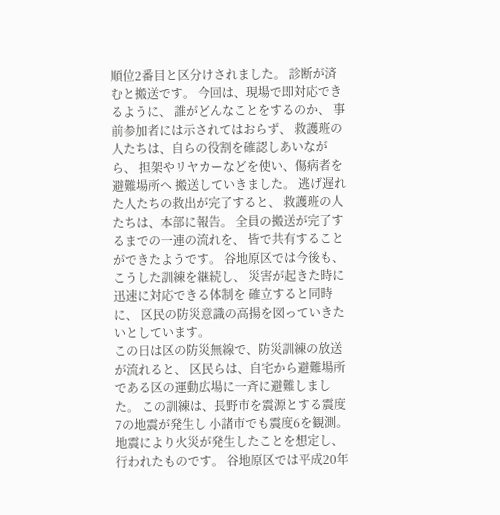順位2番目と区分けされました。 診断が済むと搬送です。 今回は、現場で即対応できるように、 誰がどんなことをするのか、 事前参加者には示されてはおらず、 救護班の人たちは、自らの役割を確認しあいながら、 担架やリヤカーなどを使い、傷病者を避難場所へ 搬送していきました。 逃げ遅れた人たちの救出が完了すると、 救護班の人たちは、本部に報告。 全員の搬送が完了するまでの一連の流れを、 皆で共有することができたようです。 谷地原区では今後も、こうした訓練を継続し、 災害が起きた時に迅速に対応できる体制を 確立すると同時に、 区民の防災意識の高揚を図っていきたいとしています。
この日は区の防災無線で、防災訓練の放送が流れると、 区民らは、自宅から避難場所である区の運動広場に一斉に避難しました。 この訓練は、長野市を震源とする震度7の地震が発生し 小諸市でも震度6を観測。 地震により火災が発生したことを想定し、行われたものです。 谷地原区では平成20年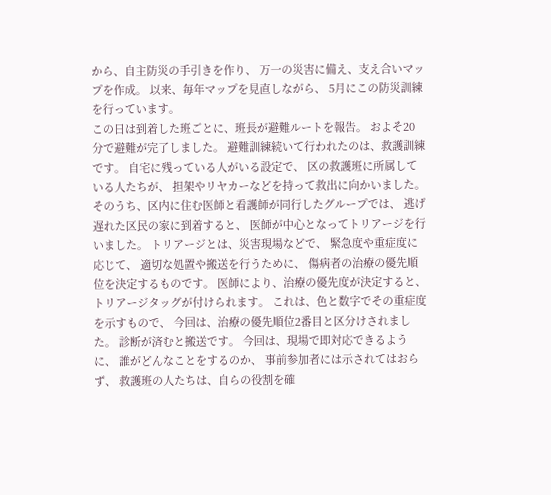から、自主防災の手引きを作り、 万一の災害に備え、支え合いマップを作成。 以来、毎年マップを見直しながら、 5月にこの防災訓練を行っています。
この日は到着した班ごとに、班長が避難ルートを報告。 およそ20分で避難が完了しました。 避難訓練続いて行われたのは、救護訓練です。 自宅に残っている人がいる設定で、 区の救護班に所属している人たちが、 担架やリヤカーなどを持って救出に向かいました。 そのうち、区内に住む医師と看護師が同行したグループでは、 逃げ遅れた区民の家に到着すると、 医師が中心となってトリアージを行いました。 トリアージとは、災害現場などで、 緊急度や重症度に応じて、 適切な処置や搬送を行うために、 傷病者の治療の優先順位を決定するものです。 医師により、治療の優先度が決定すると、 トリアージタッグが付けられます。 これは、色と数字でその重症度を示すもので、 今回は、治療の優先順位2番目と区分けされました。 診断が済むと搬送です。 今回は、現場で即対応できるように、 誰がどんなことをするのか、 事前参加者には示されてはおらず、 救護班の人たちは、自らの役割を確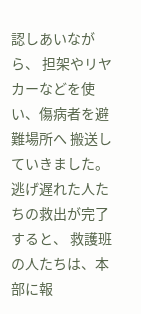認しあいながら、 担架やリヤカーなどを使い、傷病者を避難場所へ 搬送していきました。 逃げ遅れた人たちの救出が完了すると、 救護班の人たちは、本部に報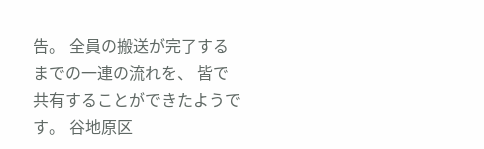告。 全員の搬送が完了するまでの一連の流れを、 皆で共有することができたようです。 谷地原区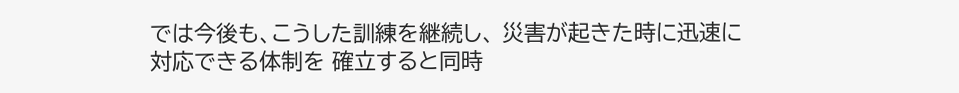では今後も、こうした訓練を継続し、 災害が起きた時に迅速に対応できる体制を 確立すると同時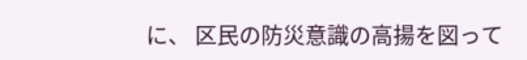に、 区民の防災意識の高揚を図って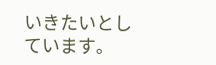いきたいとしています。